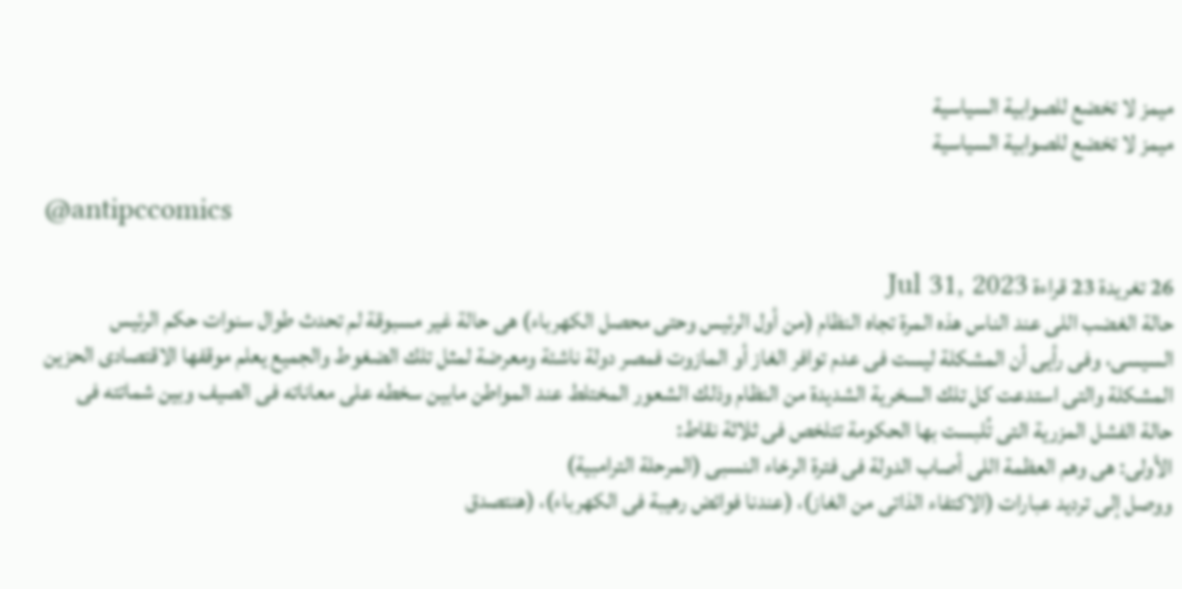ميمز لا تخضع للصوابية السياسية
ميمز لا تخضع للصوابية السياسية

@antipccomics

26 تغريدة 23 قراءة Jul 31, 2023
حالة الغضب اللى عند الناس هذه المرة تجاه النظام (من أول الرئيس وحتى محصل الكهرباء) هى حالة غير مسبوقة لم تحدث طوال سنوات حكم الرئيس السيسى، وفى رأيى أن المشكلة ليست فى عدم توافر الغاز أو المازوت فمصر دولة ناشئة ومعرضة لمثل تلك الضغوط والجميع يعلم موقفها الاقتصادى الحزين
المشكلة والتى استدعت كل تلك السخرية الشديدة من النظام وذلك الشعور المختلط عند المواطن مابين سخطه على معاناته فى الصيف وبين شماتته فى حالة الفشل المزرية التى تُلبست بها الحكومة تتلخص فى ثلاثة نقاط:
الأولى: هى وهم العظمة اللى أصاب الدولة فى فترة الرخاء النسبى (المرحلة الترامبية)
ووصل إلى ترديد عبارات (الاكتفاء الذاتى من الغاز)، (عندنا فوائض رهيبة فى الكهرباء)، (هنتصدق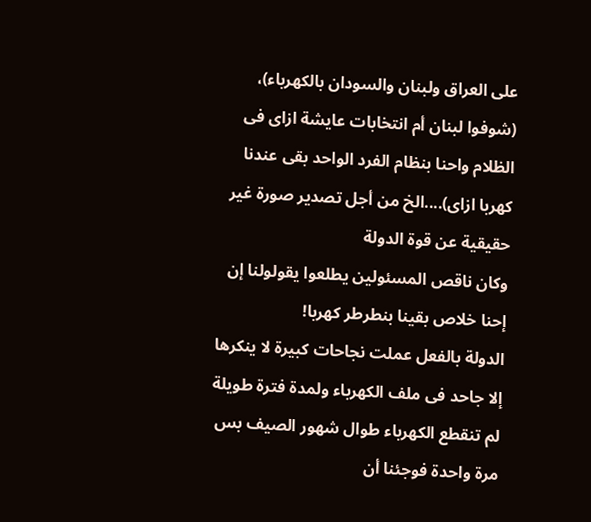على العراق ولبنان والسودان بالكهرباء)، (شوفوا لبنان أم انتخابات عايشة ازاى فى الظلام واحنا بنظام الفرد الواحد بقى عندنا كهربا ازاى)....الخ من أجل تصدير صورة غير حقيقية عن قوة الدولة
وكان ناقص المسئولين يطلعوا يقولولنا إن إحنا خلاص بقينا بنطرطر كهربا!
الدولة بالفعل عملت نجاحات كبيرة لا ينكرها إلا جاحد فى ملف الكهرباء ولمدة فترة طويلة لم تنقطع الكهرباء طوال شهور الصيف بس مرة واحدة فوجئنا أن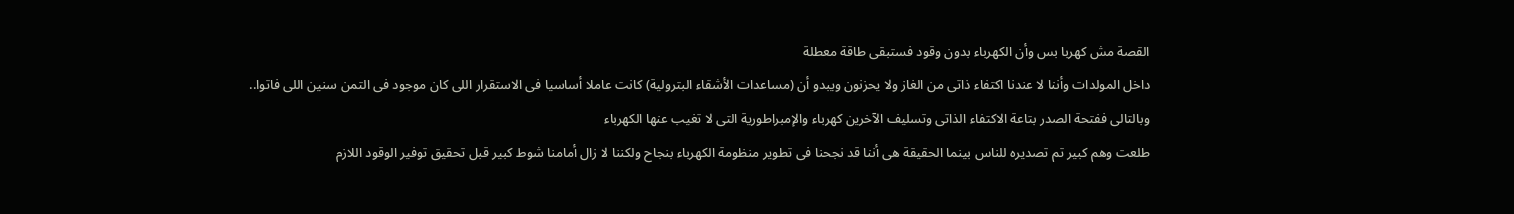القصة مش كهربا بس وأن الكهرباء بدون وقود فستبقى طاقة معطلة
داخل المولدات وأننا لا عندنا اكتفاء ذاتى من الغاز ولا يحزنون ويبدو أن (مساعدات الأشقاء البترولية) كانت عاملا أساسيا فى الاستقرار اللى كان موجود فى التمن سنين اللى فاتوا..
وبالتالى ففتحة الصدر بتاعة الاكتفاء الذاتى وتسليف الآخرين كهرباء والإمبراطورية التى لا تغيب عنها الكهرباء
طلعت وهم كبير تم تصديره للناس بينما الحقيقة هى أننا قد نجحنا فى تطوير منظومة الكهرباء بنجاح ولكننا لا زال أمامنا شوط كبير قبل تحقيق توفير الوقود اللازم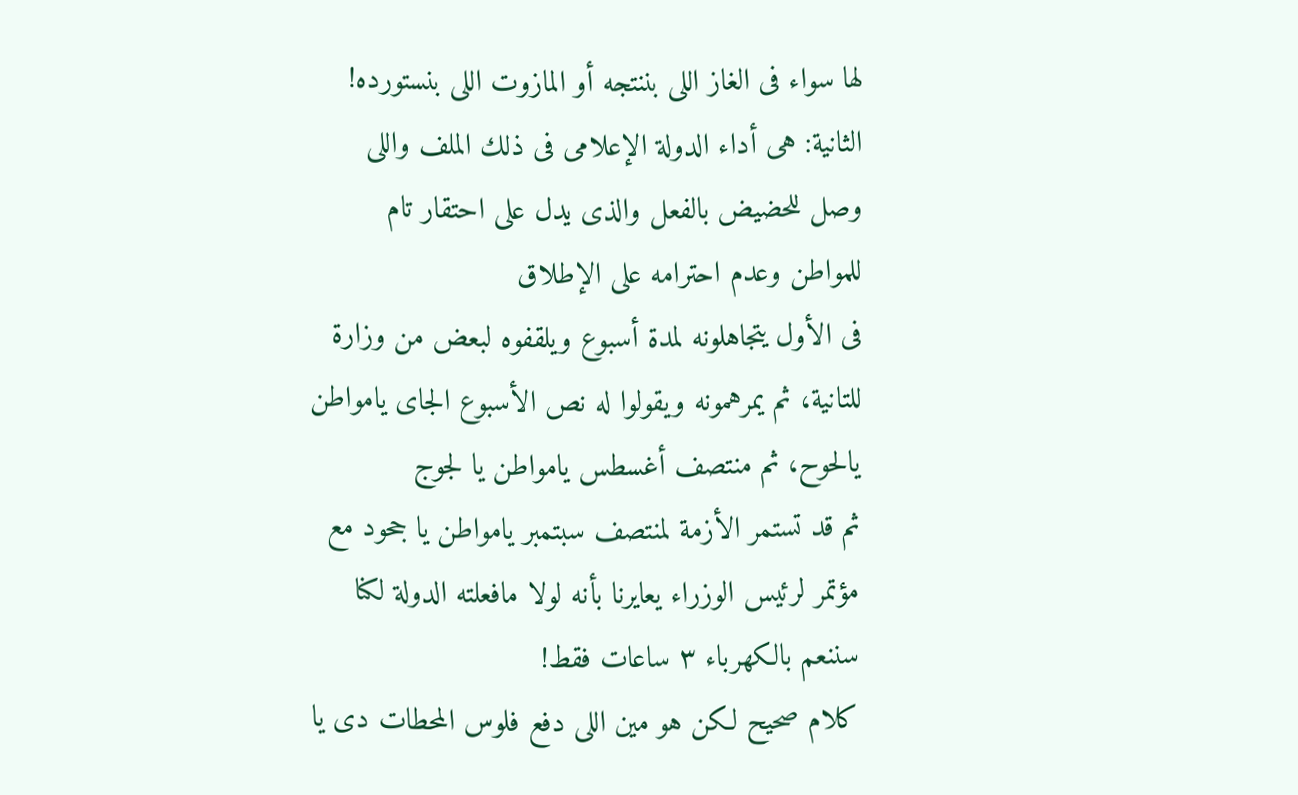لها سواء فى الغاز اللى بننتجه أو المازوت اللى بنستورده!
الثانية: هى أداء الدولة الإعلامى فى ذلك الملف واللى وصل للحضيض بالفعل والذى يدل على احتقار تام للمواطن وعدم احترامه على الإطلاق
فى الأول يتجاهلونه لمدة أسبوع ويلقفوه لبعض من وزارة للتانية، ثم يمرهمونه ويقولوا له نص الأسبوع الجاى يامواطن يالحوح، ثم منتصف أغسطس يامواطن يا لجوج
ثم قد تستمر الأزمة لمنتصف سبتمبر يامواطن يا جحود مع مؤتمر لرئيس الوزراء يعايرنا بأنه لولا مافعلته الدولة لكنا سننعم بالكهرباء ٣ ساعات فقط!
كلام صحيح لكن هو مين اللى دفع فلوس المحطات دى يا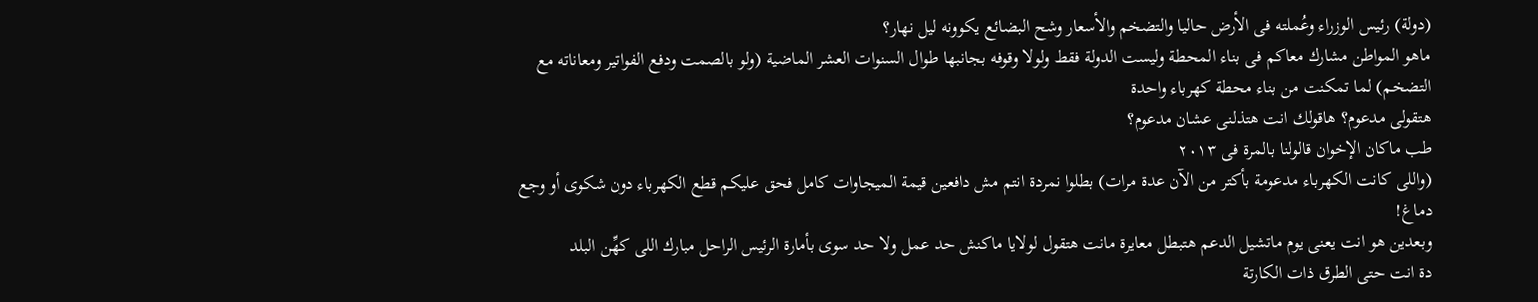(دولة) رئيس الوزراء وعُملته فى الأرض حاليا والتضخم والأسعار وشح البضائع يكوونه ليل نهار؟
ماهو المواطن مشارك معاكم فى بناء المحطة وليست الدولة فقط ولولا وقوفه بجانبها طوال السنوات العشر الماضية (ولو بالصمت ودفع الفواتير ومعاناته مع التضخم) لما تمكنت من بناء محطة كهرباء واحدة
هتقولى مدعوم؟ هاقولك انت هتذلنى عشان مدعوم؟
طب ماكان الإخوان قالولنا بالمرة فى ٢٠١٣
(واللى كانت الكهرباء مدعومة بأكتر من الآن عدة مرات) بطلوا نمردة انتم مش دافعين قيمة الميجاوات كامل فحق عليكم قطع الكهرباء دون شكوى أو وجع دماغ!
وبعدين هو انت يعنى يوم ماتشيل الدعم هتبطل معايرة مانت هتقول لولايا ماكنش حد عمل ولا حد سوى بأمارة الرئيس الراحل مبارك اللى كهِّن البلد
دة انت حتى الطرق ذات الكارتة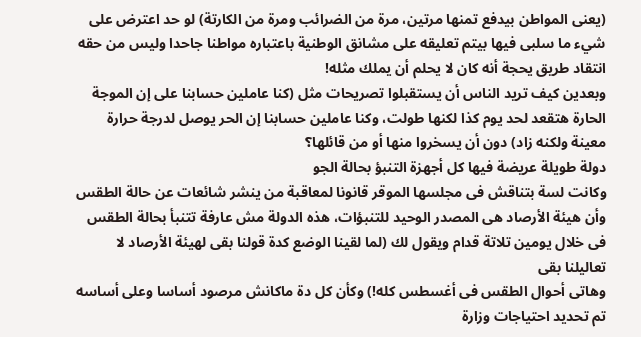(يعنى المواطن بيدفع تمنها مرتين، مرة من الضرائب ومرة من الكارتة) لو حد اعترض على شيء ما سلبى فيها بيتم تعليقه على مشانق الوطنية باعتباره مواطنا جاحدا وليس من حقه انتقاد طريق يحجة أنه كان لا يحلم أن يملك مثله!
وبعدين كيف تريد الناس أن يستقبلوا تصريحات مثل (كنا عاملين حسابنا على إن الموجة الحارة هتقعد لحد يوم كذا لكنها طولت، وكنا عاملين حسابنا إن الحر يوصل لدرجة حرارة معينة ولكنه زاد) دون أن يسخروا منها أو من قائلها؟
دولة طويلة عريضة فيها كل أجهزة التنبؤ بحالة الجو
وكانت لسة بتناقش فى مجلسها الموقر قانونا لمعاقبة من ينشر شائعات عن حالة الطقس وأن هيئة الأرصاد هى المصدر الوحيد للتنبؤات، هذه الدولة مش عارفة تتنبأ بحالة الطقس فى خلال يومين تلاتة قدام ويقول لك (لما لقينا الوضع كدة قولنا بقى لهيئة الأرصاد لا تعاليلنا بقى
وهاتى أحوال الطقس فى أغسطس كله!) وكأن كل دة ماكانش مرصود أساسا وعلى أساسه تم تحديد احتياجات وزارة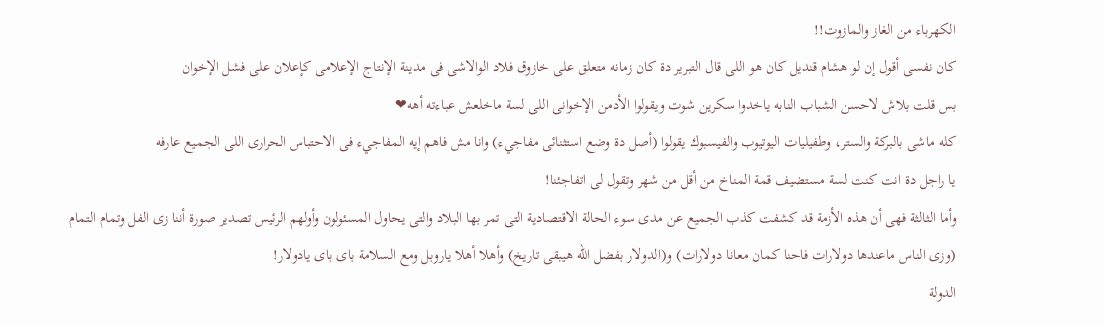الكهرباء من الغاز والمازوت!!
كان نفسى أقول إن لو هشام قنديل كان هو اللى قال التبرير دة كان زمانه متعلق على خازوق فلاد الوالاشى فى مدينة الإنتاج الإعلامى كإعلان على فشل الإخوان
بس قلت بلاش لاحسن الشباب النابه ياخدوا سكرين شوت ويقولوا الأدمن الإخوانى اللى لسة ماخلعش عباءته أهه❤
كله ماشى بالبركة والستر، وطفيليات اليوتيوب والفيسبوك يقولوا (أصل دة وضع استثنائى مفاجيء) وانا مش فاهم إيه المفاجيء فى الاحتباس الحرارى اللى الجميع عارفه
يا راجل دة انت كنت لسة مستضيف قمة المناخ من أقل من شهر وتقول لى اتفاجئنا!
وأما الثالثة فهى أن هذه الأزمة قد كشفت كذب الجميع عن مدى سوء الحالة الاقتصادية التى تمر بها البلاد والتى يحاول المسئولون وأولهم الرئيس تصدير صورة أننا زى الفل وتمام التمام
(وزى الناس ماعندها دولارات فاحنا كمان معانا دولارات) و(الدولار بفضل الله هيبقى تاريخ) وأهلا أهلا ياروبل ومع السلامة باى باى يادولار!
الدولة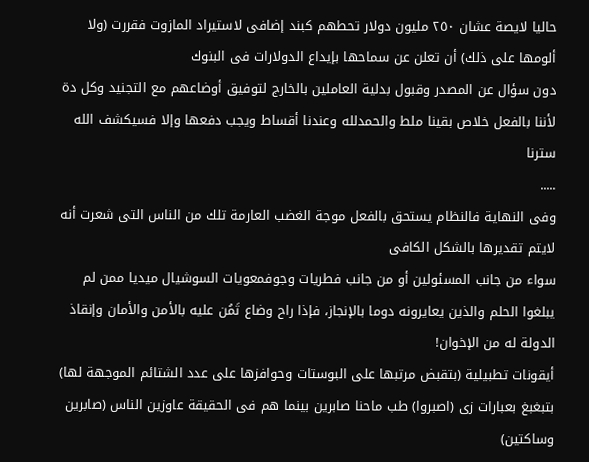حاليا لايصة عشان ٢٥٠ مليون دولار تحطهم كبند إضافى لاستيراد المازوت فقررت (ولا ألومها على ذلك) أن تعلن عن سماحها بإيداع الدولارات فى البنوك
دون سؤال عن المصدر وقبول بدلية العاملين بالخارج لتوفيق أوضاعهم مع التجنيد وكل دة لأننا بالفعل خلاص بقينا ملط والحمدلله وعندنا أقساط ويجب دفعها وإلا فسيكشف الله سترنا
.....
وفى النهاية فالنظام يستحق بالفعل موجة الغضب العارمة تلك من الناس التى شعرت أنه لايتم تقديرها بالشكل الكافى
سواء من جانب المسئولين أو من جانب فطريات وجوفمعويات السوشيال ميديا ممن لم يبلغوا الحلم والذين يعايرونه دوما بالإنجاز، فإذا راح وضاع تَمُن عليه بالأمن والأمان وإنقاذ الدولة له من الإخوان!
أيقونات تطبيلية (بتقبض مرتبها على البوستات وحوافزها على عدد الشتائم الموجهة لها)
بتبغبغ بعبارات زى (اصبروا) طب ماحنا صابرين بينما هم فى الحقيقة عاوزين الناس (صابرين وساكتين)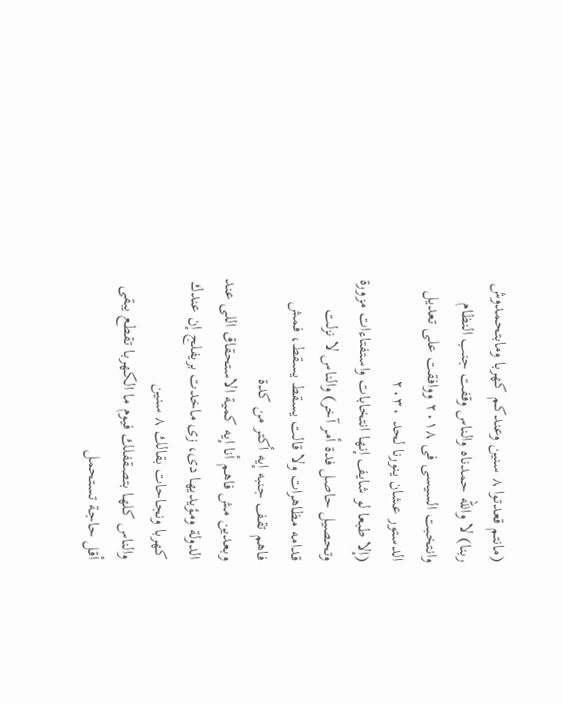(مانتم قعدتوا ٨ سنين وعندكم كهربا ومابتحمدوش ربنا) لا والله حمدناه والناس وقفت جنب النظام وانتخبت السيسى فى ٢٠١٨ ووافقت على تعديل الدستور عشان ينورنا لحد ٢٠٣٠
(إلا طبعا لو شايف إنها انتخابات واستفتاءات مزورة وتحصيل حاصل فدة أمر آخر) والناس لا نزلت قدامه مظاهرات ولا قالت يسقط يسقط، فمش فاهم تقف جنبه إيه أكتر من كدة
وبعدين مش فاهم أنا إيه كمية الاستحقاق اللى عند الدولة ومؤيديها دى، زى ماخدت بريفلج إن عندك كهربا ونجاحات بقالك ٨ سنين
والناس كلها بتصقفلك فيوم ما الكهربا تقطع يبقى أقل حاجة تستحمل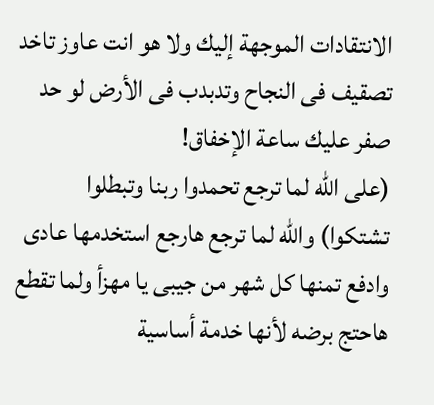الانتقادات الموجهة إليك ولا هو انت عاوز تاخد تصقيف فى النجاح وتدبدب فى الأرض لو حد صفر عليك ساعة الإخفاق!
(على الله لما ترجع تحمدوا ربنا وتبطلوا تشتكوا) والله لما ترجع هارجع استخدمها عادى
وادفع تمنها كل شهر من جيبى يا مهزأ ولما تقطع هاحتج برضه لأنها خدمة أساسية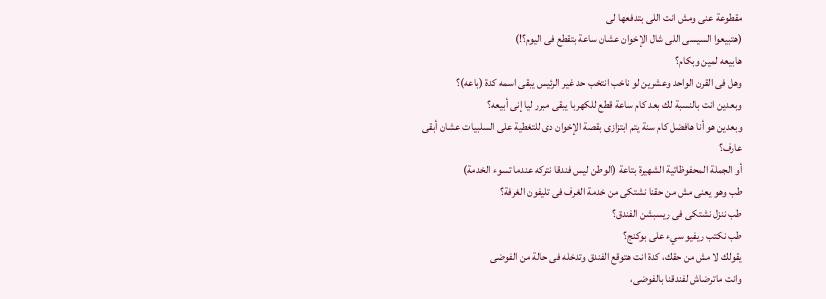مقطوعة عنى ومش انت اللى بتدفعها لى
(هتبيعوا السيسى اللى شال الإخوان عشان ساعة بتقطع فى اليوم؟!)
هابيعه لمين وبكام؟
وهل فى القرن الواحد وعشرين لو ناخب انتخب حد غير الرئيس يبقى اسمه كدة (باعه)؟
وبعدين انت بالنسبة لك بعد كام ساعة قطع للكهربا يبقى مبرر ليا إنى أبيعه؟
وبعدين هو أنا هافضل كام سنة يتم ابتزازى بقصة الإخوان دى للتغطية على السلبيات عشان أبقى عارف؟
أو الجملة المحفوظاتية الشهيرة بتاعة (الوطن ليس فندقا نتركه عندما تسوء الخدمة)
طب وهو يعنى مش من حقنا نشتكى من خدمة الغرف فى تليفون الغرفة؟
طب ننزل نشتكى فى ريسبشن الفندق؟
طب نكتب ريفيو سيء على بوكنج؟
يقولك لا مش من حقك، كدة انت هتوقع الفندق وتدخله فى حالة من الفوضى
وانت ماترضاش لفندقنا بالفوضى،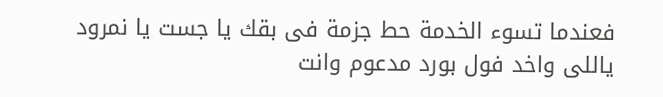فعندما تسوء الخدمة حط جزمة فى بقك يا جست يا نمرود ياللى واخد فول بورد مدعوم وانت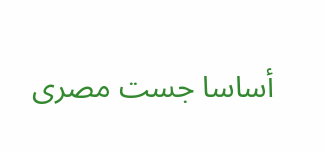أساسا جست مصرى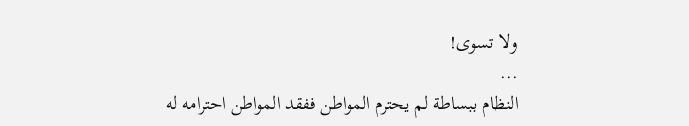ولا تسوى!
...
النظام ببساطة لم يحترم المواطن ففقد المواطن احترامه له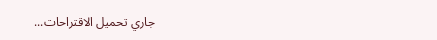جاري تحميل الاقتراحات...